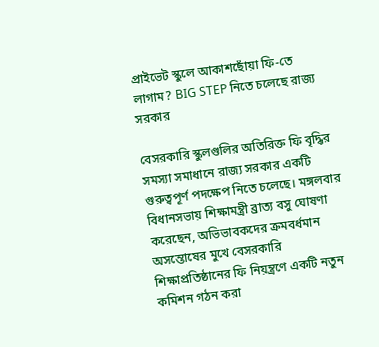প্রাইভেট স্কুলে আকাশছোঁয়া ফি-তে লাগাম? BIG STEP নিতে চলেছে রাজ্য সরকার

বেসরকারি স্কুলগুলির অতিরিক্ত ফি বৃদ্ধির সমস্যা সমাধানে রাজ্য সরকার একটি গুরুত্বপূর্ণ পদক্ষেপ নিতে চলেছে। মঙ্গলবার বিধানসভায় শিক্ষামন্ত্রী ব্রাত্য বসু ঘোষণা করেছেন, অভিভাবকদের ক্রমবর্ধমান অসন্তোষের মুখে বেসরকারি শিক্ষাপ্রতিষ্ঠানের ফি নিয়ন্ত্রণে একটি নতুন কমিশন গঠন করা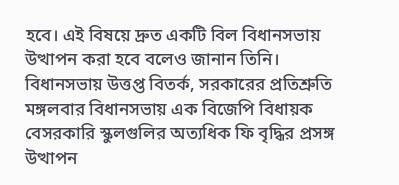হবে। এই বিষয়ে দ্রুত একটি বিল বিধানসভায় উত্থাপন করা হবে বলেও জানান তিনি।
বিধানসভায় উত্তপ্ত বিতর্ক, সরকারের প্রতিশ্রুতি
মঙ্গলবার বিধানসভায় এক বিজেপি বিধায়ক বেসরকারি স্কুলগুলির অত্যধিক ফি বৃদ্ধির প্রসঙ্গ উত্থাপন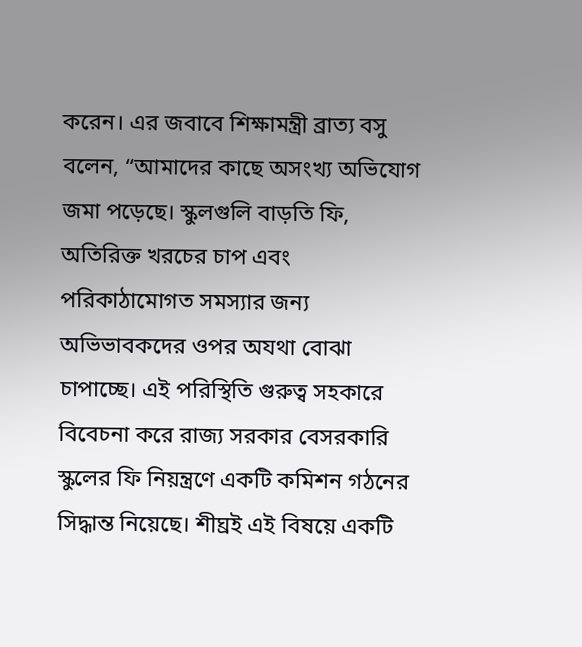করেন। এর জবাবে শিক্ষামন্ত্রী ব্রাত্য বসু বলেন, “আমাদের কাছে অসংখ্য অভিযোগ জমা পড়েছে। স্কুলগুলি বাড়তি ফি, অতিরিক্ত খরচের চাপ এবং পরিকাঠামোগত সমস্যার জন্য অভিভাবকদের ওপর অযথা বোঝা চাপাচ্ছে। এই পরিস্থিতি গুরুত্ব সহকারে বিবেচনা করে রাজ্য সরকার বেসরকারি স্কুলের ফি নিয়ন্ত্রণে একটি কমিশন গঠনের সিদ্ধান্ত নিয়েছে। শীঘ্রই এই বিষয়ে একটি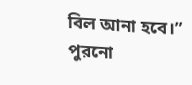বিল আনা হবে।”
পুরনো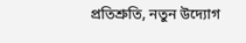প্রতিশ্রুতি, নতুন উদ্যোগ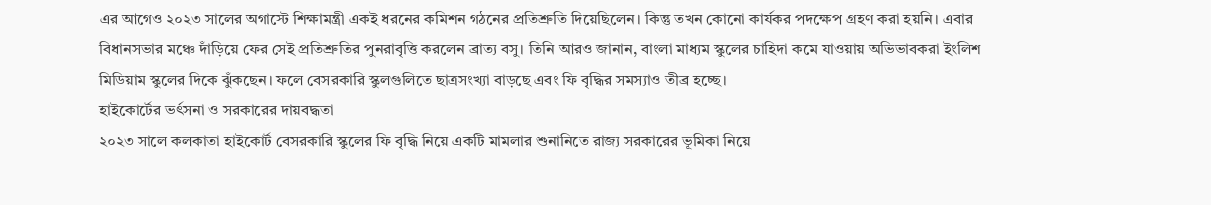এর আগেও ২০২৩ সালের অগাস্টে শিক্ষামন্ত্রী একই ধরনের কমিশন গঠনের প্রতিশ্রুতি দিয়েছিলেন। কিন্তু তখন কোনো কার্যকর পদক্ষেপ গ্রহণ করা হয়নি। এবার বিধানসভার মঞ্চে দাঁড়িয়ে ফের সেই প্রতিশ্রুতির পুনরাবৃত্তি করলেন ব্রাত্য বসু। তিনি আরও জানান, বাংলা মাধ্যম স্কুলের চাহিদা কমে যাওয়ায় অভিভাবকরা ইংলিশ মিডিয়াম স্কুলের দিকে ঝুঁকছেন। ফলে বেসরকারি স্কুলগুলিতে ছাত্রসংখ্যা বাড়ছে এবং ফি বৃদ্ধির সমস্যাও তীব্র হচ্ছে।
হাইকোর্টের ভর্ৎসনা ও সরকারের দায়বদ্ধতা
২০২৩ সালে কলকাতা হাইকোর্ট বেসরকারি স্কুলের ফি বৃদ্ধি নিয়ে একটি মামলার শুনানিতে রাজ্য সরকারের ভূমিকা নিয়ে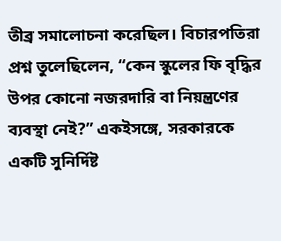তীব্র সমালোচনা করেছিল। বিচারপতিরা প্রশ্ন তুলেছিলেন, “কেন স্কুলের ফি বৃদ্ধির উপর কোনো নজরদারি বা নিয়ন্ত্রণের ব্যবস্থা নেই?” একইসঙ্গে, সরকারকে একটি সুনির্দিষ্ট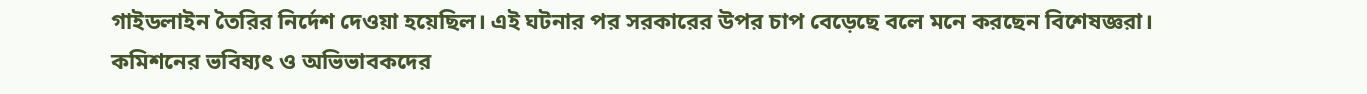গাইডলাইন তৈরির নির্দেশ দেওয়া হয়েছিল। এই ঘটনার পর সরকারের উপর চাপ বেড়েছে বলে মনে করছেন বিশেষজ্ঞরা।
কমিশনের ভবিষ্যৎ ও অভিভাবকদের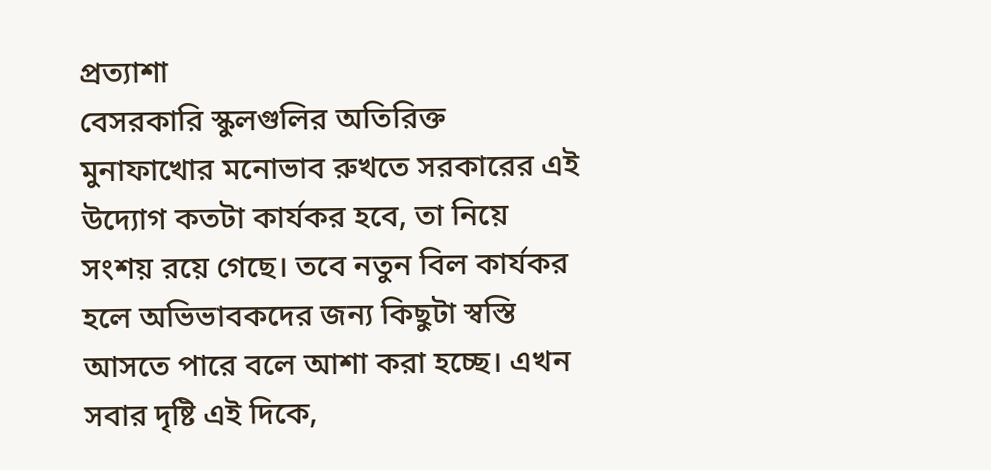প্রত্যাশা
বেসরকারি স্কুলগুলির অতিরিক্ত মুনাফাখোর মনোভাব রুখতে সরকারের এই উদ্যোগ কতটা কার্যকর হবে, তা নিয়ে সংশয় রয়ে গেছে। তবে নতুন বিল কার্যকর হলে অভিভাবকদের জন্য কিছুটা স্বস্তি আসতে পারে বলে আশা করা হচ্ছে। এখন সবার দৃষ্টি এই দিকে,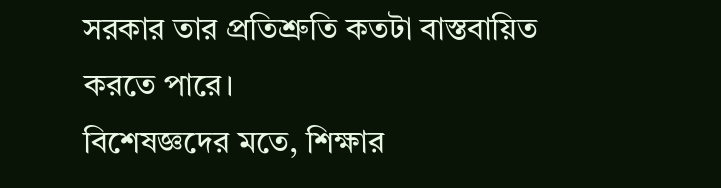সরকার তার প্রতিশ্রুতি কতটা বাস্তবায়িত করতে পারে।
বিশেষজ্ঞদের মতে, শিক্ষার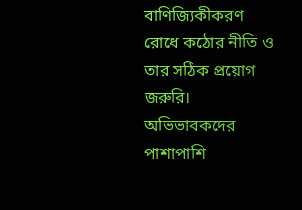বাণিজ্যিকীকরণ রোধে কঠোর নীতি ও তার সঠিক প্রয়োগ জরুরি। অভিভাবকদের পাশাপাশি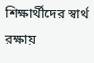শিক্ষার্থীদের স্বার্থ রক্ষায়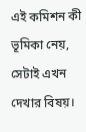এই কমিশন কী ভূমিকা নেয়, সেটাই এখন দেখার বিষয়।